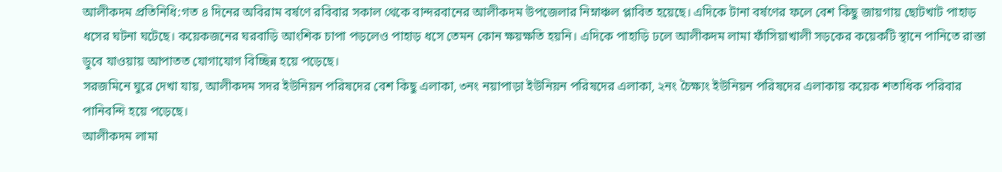আলীকদম প্রতিনিধি:গত ৪ দিনের অবিরাম বর্ষণে রবিবার সকাল থেকে বান্দরবানের আলীকদম উপজেলার নিম্নাঞ্চল প্লাবিত হয়েছে। এদিকে টানা বর্ষণের ফলে বেশ কিছু জায়গায় ছোটখাট পাহাড় ধসের ঘটনা ঘটেছে। কয়েকজনের ঘরবাড়ি আংশিক চাপা পড়লেও পাহাড় ধসে তেমন কোন ক্ষয়ক্ষতি হয়নি। এদিকে পাহাড়ি ঢলে আলীকদম লামা ফাঁসিয়াখালী সড়কের কয়েকটি স্থানে পানিতে রাস্তা ডুবে যাওয়ায় আপাতত যোগাযোগ বিচ্ছিন্ন হয়ে পড়েছে।
সরজমিনে ঘুরে দেখা যায়, আলীকদম সদর ইউনিয়ন পরিষদের বেশ কিছু এলাকা, ৩নং নয়াপাড়া ইউনিয়ন পরিষদের এলাকা, ২নং চৈক্ষ্যং ইউনিয়ন পরিষদের এলাকায় কয়েক শতাধিক পরিবার পানিবন্দি হয়ে পড়েছে।
আলীকদম লামা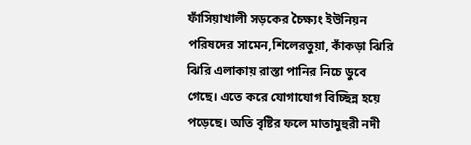ফাঁসিয়াখালী সড়কের চৈক্ষ্যং ইউনিয়ন পরিষদের সামেন,শিলেরতুয়া, কাঁকড়া ঝিরি ঝিরি এলাকায় রাস্তা পানির নিচে ডুবে গেছে। এতে করে যোগাযোগ বিচ্ছিন্ন হয়ে পড়েছে। অতি বৃষ্টির ফলে মাতামুহুরী নদী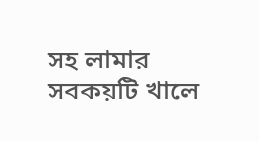সহ লামার সবকয়টি খালে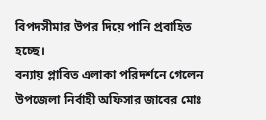বিপদসীমার উপর দিয়ে পানি প্রবাহিত হচ্ছে।
বন্যায় প্লাবিত এলাকা পরিদর্শনে গেলেন উপজেলা নির্বাহী অফিসার জাবের মোঃ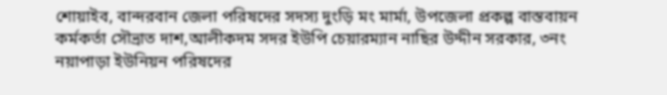শোয়াইব, বান্দরবান জেলা পরিষদের সদস্য দুংড়ি মং মার্মা, উপজেলা প্রকল্প বাস্তবায়ন কর্মকর্তা সৌভ্রাত দাশ,আলীকদম সদর ইউপি চেয়ারম্যান নাছির উদ্দীন সরকার, ৩নং নয়াপাড়া ইউনিয়ন পরিষদের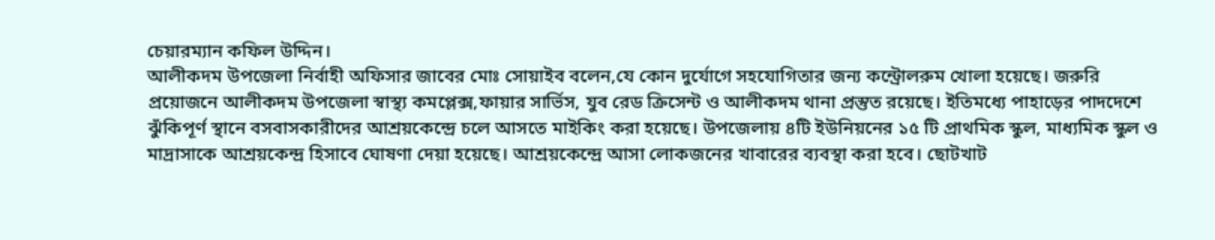চেয়ারম্যান কফিল উদ্দিন।
আলীকদম উপজেলা নির্বাহী অফিসার জাবের মোঃ সোয়াইব বলেন,যে কোন দুর্যোগে সহযোগিতার জন্য কন্ট্রোলরুম খোলা হয়েছে। জরুরি প্রয়োজনে আলীকদম উপজেলা স্বাস্থ্য কমপ্লেক্স,ফায়ার সার্ভিস, যুব রেড ক্রিসেন্ট ও আলীকদম থানা প্রস্তুত রয়েছে। ইতিমধ্যে পাহাড়ের পাদদেশে ঝুঁকিপূর্ণ স্থানে বসবাসকারীদের আশ্রয়কেন্দ্রে চলে আসতে মাইকিং করা হয়েছে। উপজেলায় ৪টি ইউনিয়নের ১৫ টি প্রাথমিক স্কুল, মাধ্যমিক স্কুল ও মাদ্রাসাকে আশ্রয়কেন্দ্র হিসাবে ঘোষণা দেয়া হয়েছে। আশ্রয়কেন্দ্রে আসা লোকজনের খাবারের ব্যবস্থা করা হবে। ছোটখাট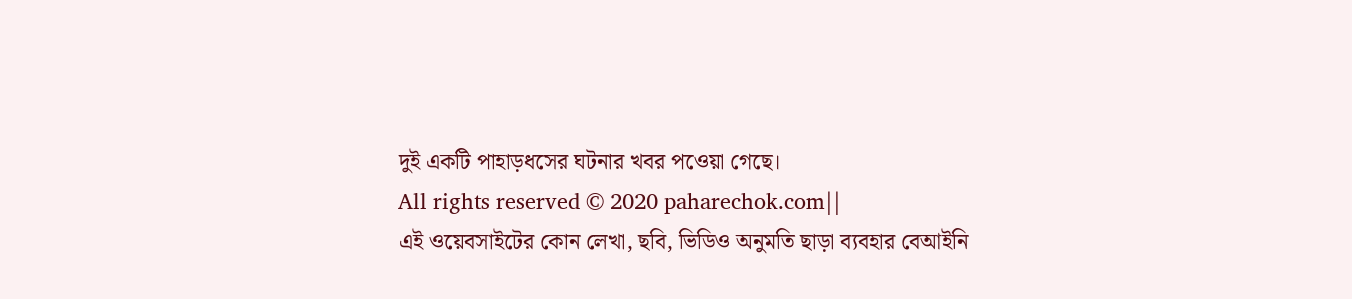দুই একটি পাহাড়ধসের ঘটনার খবর পওেয়া গেছে।
All rights reserved © 2020 paharechok.com||
এই ওয়েবসাইটের কোন লেখা, ছবি, ভিডিও অনুমতি ছাড়া ব্যবহার বেআইনি